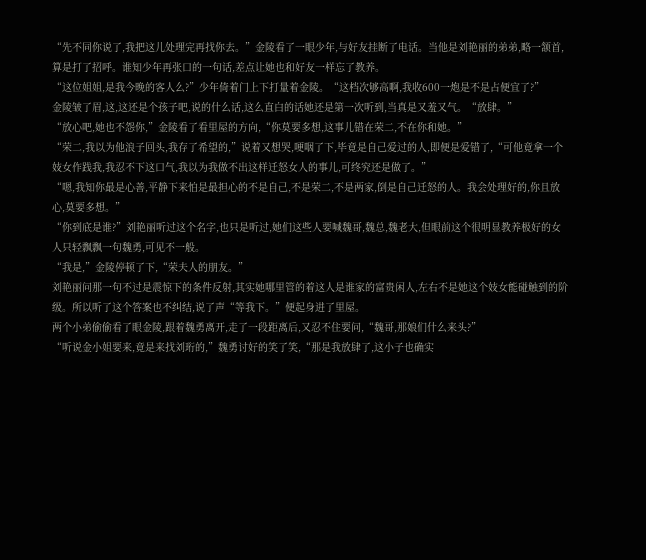“先不同你说了,我把这儿处理完再找你去。”金陵看了一眼少年,与好友挂断了电话。当他是刘艳丽的弟弟,略一颔首,算是打了招呼。谁知少年再张口的一句话,差点让她也和好友一样忘了教养。
“这位姐姐,是我今晚的客人么?”少年倚着门上下打量着金陵。“这档次够高啊,我收600一炮是不是占便宜了?”
金陵皱了眉,这,这还是个孩子吧,说的什么话,这么直白的话她还是第一次听到,当真是又羞又气。“放肆。”
“放心吧,她也不怨你,”金陵看了看里屋的方向,“你莫要多想,这事儿错在荣二,不在你和她。”
“荣二,我以为他浪子回头,我存了希望的,”说着又想哭,哽咽了下,毕竟是自己爱过的人,即便是爱错了,“可他竟拿一个妓女作践我,我忍不下这口气,我以为我做不出这样迁怒女人的事儿,可终究还是做了。”
“嗯,我知你最是心善,平静下来怕是最担心的不是自己,不是荣二,不是两家,倒是自己迁怒的人。我会处理好的,你且放心,莫要多想。”
“你到底是谁?”刘艳丽听过这个名字,也只是听过,她们这些人要喊魏哥,魏总,魏老大,但眼前这个很明显教养极好的女人只轻飘飘一句魏勇,可见不一般。
“我是,”金陵停顿了下,“荣夫人的朋友。”
刘艳丽问那一句不过是震惊下的条件反射,其实她哪里管的着这人是谁家的富贵闲人,左右不是她这个妓女能碰触到的阶级。所以听了这个答案也不纠结,说了声“等我下。”便起身进了里屋。
两个小弟偷偷看了眼金陵,跟着魏勇离开,走了一段距离后,又忍不住要问,“魏哥,那娘们什么来头?”
“听说金小姐要来,竟是来找刘珩的,”魏勇讨好的笑了笑,“那是我放肆了,这小子也确实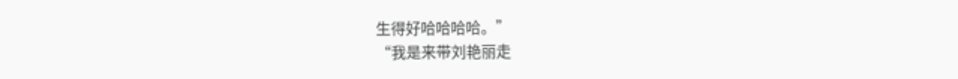生得好哈哈哈哈。”
“我是来带刘艳丽走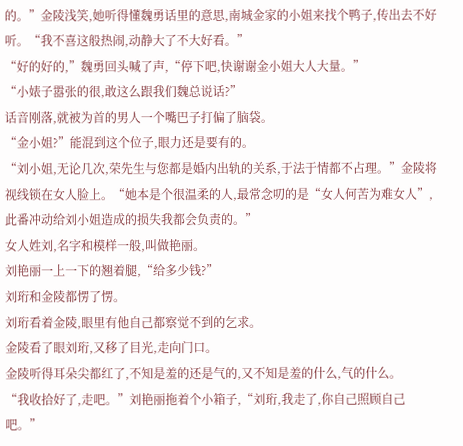的。”金陵浅笑,她听得懂魏勇话里的意思,南城金家的小姐来找个鸭子,传出去不好听。“我不喜这般热闹,动静大了不大好看。”
“好的好的,”魏勇回头喊了声,“停下吧,快谢谢金小姐大人大量。”
“小婊子嚣张的很,敢这么跟我们魏总说话?”
话音刚落,就被为首的男人一个嘴巴子打偏了脑袋。
“金小姐?”能混到这个位子,眼力还是要有的。
“刘小姐,无论几次,荣先生与您都是婚内出轨的关系,于法于情都不占理。”金陵将视线锁在女人脸上。“她本是个很温柔的人,最常念叨的是“女人何苦为难女人”,此番冲动给刘小姐造成的损失我都会负责的。”
女人姓刘,名字和模样一般,叫做艳丽。
刘艳丽一上一下的翘着腿,“给多少钱?”
刘珩和金陵都愣了愣。
刘珩看着金陵,眼里有他自己都察觉不到的乞求。
金陵看了眼刘珩,又移了目光,走向门口。
金陵听得耳朵尖都红了,不知是羞的还是气的,又不知是羞的什么,气的什么。
“我收拾好了,走吧。”刘艳丽拖着个小箱子,“刘珩,我走了,你自己照顾自己吧。”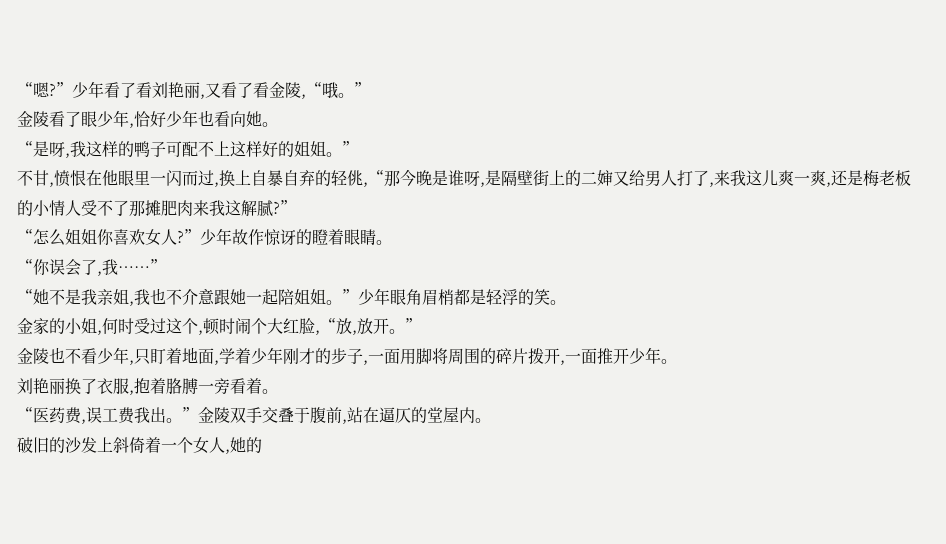“嗯?”少年看了看刘艳丽,又看了看金陵,“哦。”
金陵看了眼少年,恰好少年也看向她。
“是呀,我这样的鸭子可配不上这样好的姐姐。”
不甘,愤恨在他眼里一闪而过,换上自暴自弃的轻佻,“那今晚是谁呀,是隔壁街上的二婶又给男人打了,来我这儿爽一爽,还是梅老板的小情人受不了那摊肥肉来我这解腻?”
“怎么姐姐你喜欢女人?”少年故作惊讶的瞪着眼睛。
“你误会了,我……”
“她不是我亲姐,我也不介意跟她一起陪姐姐。”少年眼角眉梢都是轻浮的笑。
金家的小姐,何时受过这个,顿时闹个大红脸,“放,放开。”
金陵也不看少年,只盯着地面,学着少年刚才的步子,一面用脚将周围的碎片拨开,一面推开少年。
刘艳丽换了衣服,抱着胳膊一旁看着。
“医药费,误工费我出。”金陵双手交叠于腹前,站在逼仄的堂屋内。
破旧的沙发上斜倚着一个女人,她的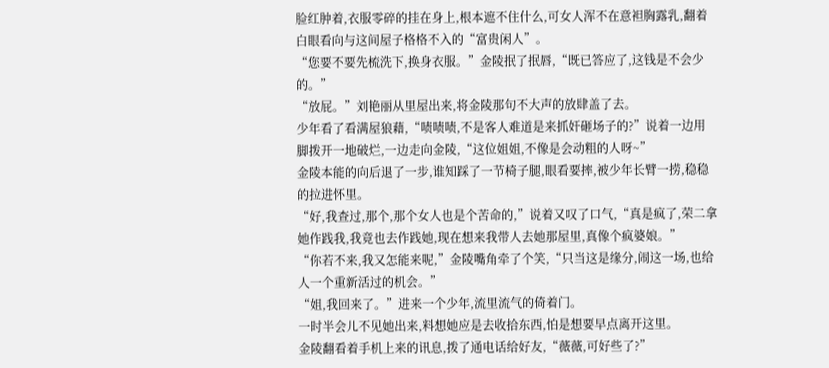脸红肿着,衣服零碎的挂在身上,根本遮不住什么,可女人浑不在意袒胸露乳,翻着白眼看向与这间屋子格格不入的“富贵闲人”。
“您要不要先梳洗下,换身衣服。”金陵抿了抿唇,“既已答应了,这钱是不会少的。”
“放屁。”刘艳丽从里屋出来,将金陵那句不大声的放肆盖了去。
少年看了看满屋狼藉,“啧啧啧,不是客人难道是来抓奸砸场子的?”说着一边用脚拨开一地破烂,一边走向金陵,“这位姐姐,不像是会动粗的人呀~”
金陵本能的向后退了一步,谁知踩了一节椅子腿,眼看要摔,被少年长臂一捞,稳稳的拉进怀里。
“好,我查过,那个,那个女人也是个苦命的,”说着又叹了口气,“真是疯了,荣二拿她作践我,我竟也去作践她,现在想来我带人去她那屋里,真像个疯婆娘。”
“你若不来,我又怎能来呢,”金陵嘴角牵了个笑,“只当这是缘分,闹这一场,也给人一个重新活过的机会。”
“姐,我回来了。”进来一个少年,流里流气的倚着门。
一时半会儿不见她出来,料想她应是去收拾东西,怕是想要早点离开这里。
金陵翻看着手机上来的讯息,拨了通电话给好友,“薇薇,可好些了?”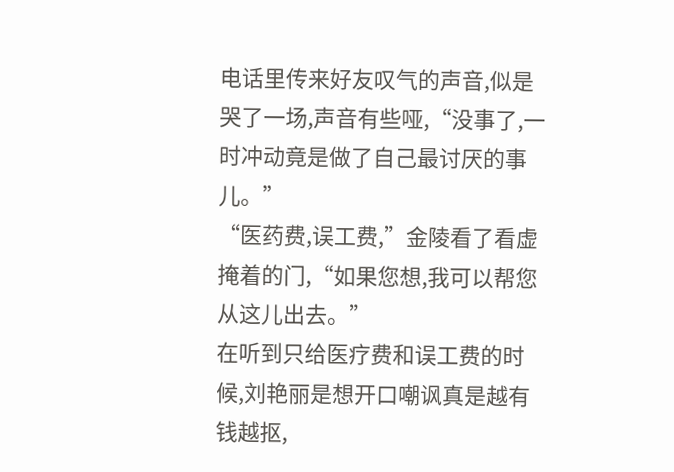电话里传来好友叹气的声音,似是哭了一场,声音有些哑,“没事了,一时冲动竟是做了自己最讨厌的事儿。”
“医药费,误工费,”金陵看了看虚掩着的门,“如果您想,我可以帮您从这儿出去。”
在听到只给医疗费和误工费的时候,刘艳丽是想开口嘲讽真是越有钱越抠,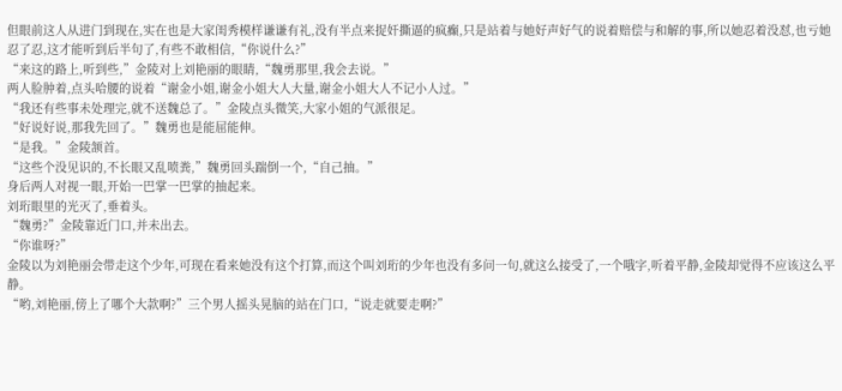但眼前这人从进门到现在,实在也是大家闺秀模样谦谦有礼,没有半点来捉奸撕逼的疯癫,只是站着与她好声好气的说着赔偿与和解的事,所以她忍着没怼,也亏她忍了忍,这才能听到后半句了,有些不敢相信,“你说什么?”
“来这的路上,听到些,”金陵对上刘艳丽的眼睛,“魏勇那里,我会去说。”
两人脸肿着,点头哈腰的说着“谢金小姐,谢金小姐大人大量,谢金小姐大人不记小人过。”
“我还有些事未处理完,就不送魏总了。”金陵点头微笑,大家小姐的气派很足。
“好说好说,那我先回了。”魏勇也是能屈能伸。
“是我。”金陵颔首。
“这些个没见识的,不长眼又乱喷粪,”魏勇回头踹倒一个,“自己抽。”
身后两人对视一眼,开始一巴掌一巴掌的抽起来。
刘珩眼里的光灭了,垂着头。
“魏勇?”金陵靠近门口,并未出去。
“你谁呀?”
金陵以为刘艳丽会带走这个少年,可现在看来她没有这个打算,而这个叫刘珩的少年也没有多问一句,就这么接受了,一个哦字,听着平静,金陵却觉得不应该这么平静。
“哟,刘艳丽,傍上了哪个大款啊?”三个男人摇头晃脑的站在门口,“说走就要走啊?”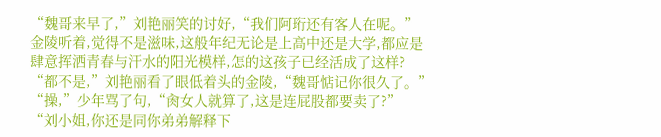“魏哥来早了,”刘艳丽笑的讨好,“我们阿珩还有客人在呢。”
金陵听着,觉得不是滋味,这般年纪无论是上高中还是大学,都应是肆意挥洒青春与汗水的阳光模样,怎的这孩子已经活成了这样?
“都不是,”刘艳丽看了眼低着头的金陵,“魏哥惦记你很久了。”
“操,”少年骂了句,“肏女人就算了,这是连屁股都要卖了?”
“刘小姐,你还是同你弟弟解释下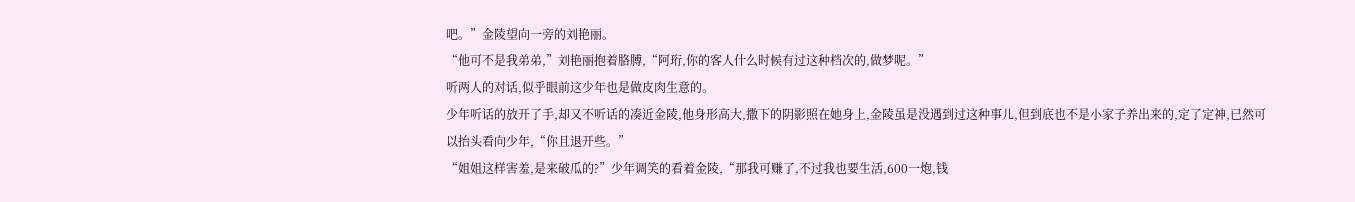吧。”金陵望向一旁的刘艳丽。
“他可不是我弟弟,”刘艳丽抱着胳膊,“阿珩,你的客人什么时候有过这种档次的,做梦呢。”
听两人的对话,似乎眼前这少年也是做皮肉生意的。
少年听话的放开了手,却又不听话的凑近金陵,他身形高大,撒下的阴影照在她身上,金陵虽是没遇到过这种事儿,但到底也不是小家子养出来的,定了定神,已然可以抬头看向少年,“你且退开些。”
“姐姐这样害羞,是来破瓜的?”少年调笑的看着金陵,“那我可赚了,不过我也要生活,600一炮,钱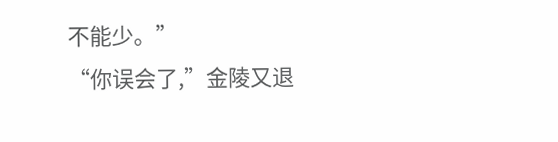不能少。”
“你误会了,”金陵又退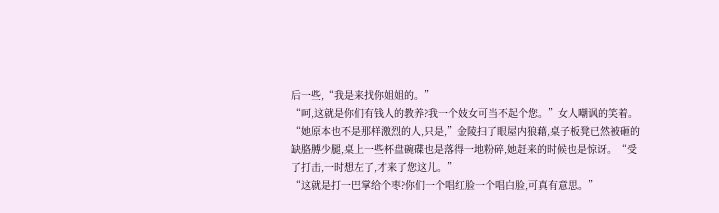后一些,“我是来找你姐姐的。”
“呵,这就是你们有钱人的教养?我一个妓女可当不起个您。”女人嘲讽的笑着。
“她原本也不是那样激烈的人,只是,”金陵扫了眼屋内狼藉,桌子板凳已然被砸的缺胳膊少腿,桌上一些杯盘碗碟也是落得一地粉碎,她赶来的时候也是惊讶。“受了打击,一时想左了,才来了您这儿。”
“这就是打一巴掌给个枣?你们一个唱红脸一个唱白脸,可真有意思。”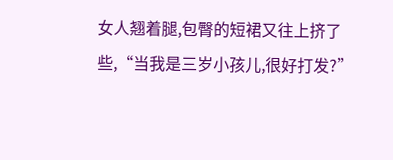女人翘着腿,包臀的短裙又往上挤了些,“当我是三岁小孩儿,很好打发?”